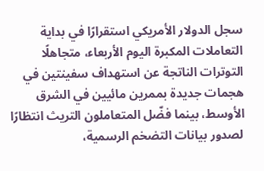سجل الدولار الأمريكي استقرارًا في بداية التعاملات المكبرة اليوم الأربعاء، متجاهلًا التوترات الناتجة عن استهداف سفينتين في هجمات جديدة بممرين مائيين في الشرق الأوسط، بينما فضّل المتعاملون التريث انتظارًا لصدور بيانات التضخم الرسمية،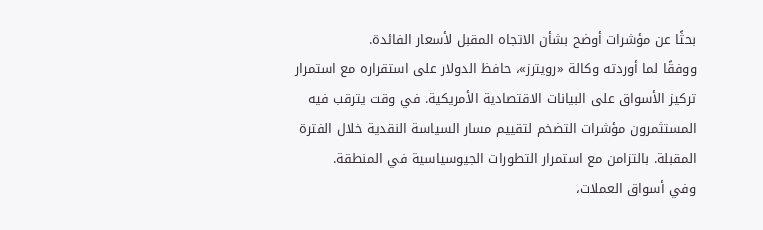بحثًا عن مؤشرات أوضح بشأن الاتجاه المقبل لأسعار الفائدة.
ووفقًا لما أوردته وكالة «رويترز»، حافظ الدولار على استقراره مع استمرار تركيز الأسواق على البيانات الاقتصادية الأمريكية. في وقت يترقب فيه المستثمرون مؤشرات التضخم لتقييم مسار السياسة النقدية خلال الفترة المقبلة. بالتزامن مع استمرار التطورات الجيوسياسية في المنطقة.
وفي أسواق العملات،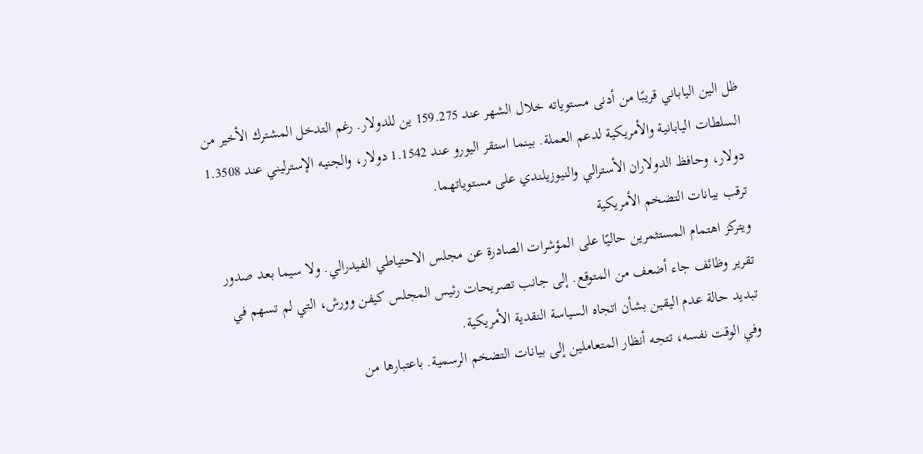ظل الين الياباني قريبًا من أدنى مستوياته خلال الشهر عند 159.275 ين للدولار. رغم التدخل المشترك الأخير من السلطات اليابانية والأمريكية لدعم العملة. بينما استقر اليورو عند 1.1542 دولار، والجنيه الإسترليني عند 1.3508 دولار، وحافظ الدولاران الأسترالي والنيوزيلندي على مستوياتهما.
ترقب بيانات التضخم الأمريكية
ويتركز اهتمام المستثمرين حاليًا على المؤشرات الصادرة عن مجلس الاحتياطي الفيدرالي. ولا سيما بعد صدور تقرير وظائف جاء أضعف من المتوقع. إلى جانب تصريحات رئيس المجلس كيفن وورش، التي لم تسهم في تبديد حالة عدم اليقين بشأن اتجاه السياسة النقدية الأمريكية.
وفي الوقت نفسه، تتجه أنظار المتعاملين إلى بيانات التضخم الرسمية. باعتبارها من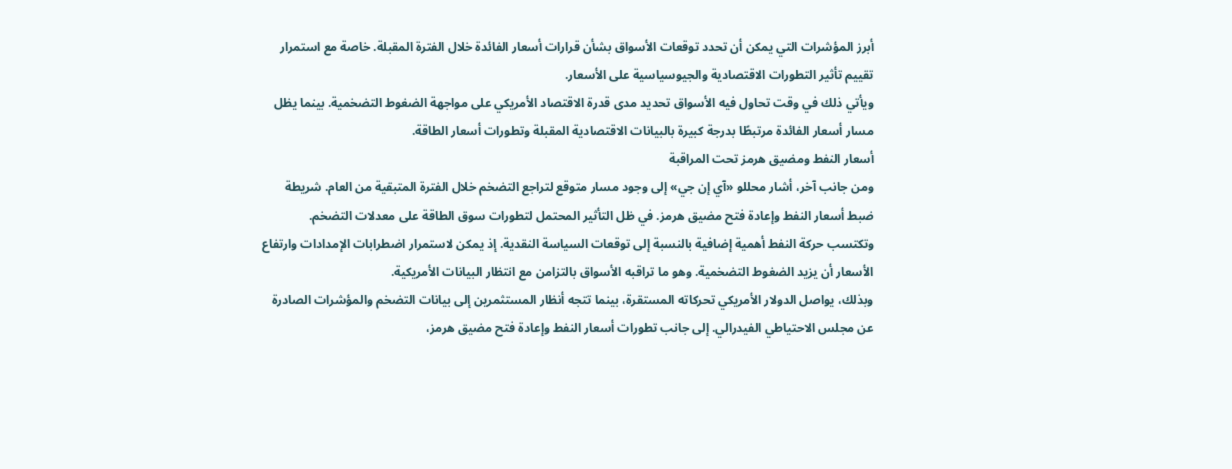أبرز المؤشرات التي يمكن أن تحدد توقعات الأسواق بشأن قرارات أسعار الفائدة خلال الفترة المقبلة. خاصة مع استمرار تقييم تأثير التطورات الاقتصادية والجيوسياسية على الأسعار.
ويأتي ذلك في وقت تحاول فيه الأسواق تحديد مدى قدرة الاقتصاد الأمريكي على مواجهة الضغوط التضخمية. بينما يظل مسار أسعار الفائدة مرتبطًا بدرجة كبيرة بالبيانات الاقتصادية المقبلة وتطورات أسعار الطاقة.
أسعار النفط ومضيق هرمز تحت المراقبة
ومن جانب آخر، أشار محللو «آي إن جي» إلى وجود مسار متوقع لتراجع التضخم خلال الفترة المتبقية من العام. شريطة ضبط أسعار النفط وإعادة فتح مضيق هرمز. في ظل التأثير المحتمل لتطورات سوق الطاقة على معدلات التضخم.
وتكتسب حركة النفط أهمية إضافية بالنسبة إلى توقعات السياسة النقدية. إذ يمكن لاستمرار اضطرابات الإمدادات وارتفاع الأسعار أن يزيد الضغوط التضخمية. وهو ما تراقبه الأسواق بالتزامن مع انتظار البيانات الأمريكية.
وبذلك، يواصل الدولار الأمريكي تحركاته المستقرة، بينما تتجه أنظار المستثمرين إلى بيانات التضخم والمؤشرات الصادرة عن مجلس الاحتياطي الفيدرالي. إلى جانب تطورات أسعار النفط وإعادة فتح مضيق هرمز،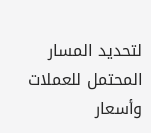لتحديد المسار المحتمل للعملات وأسعار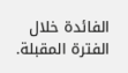الفائدة خلال الفترة المقبلة.